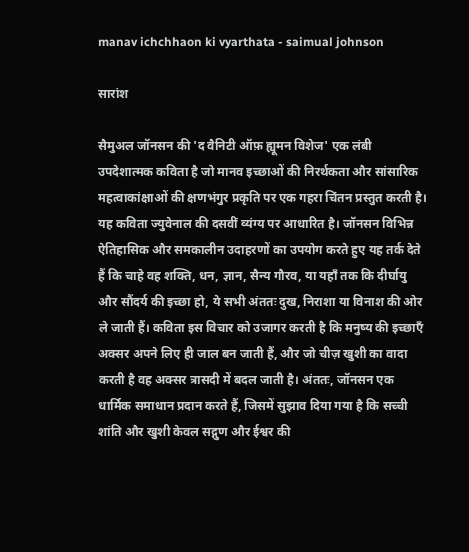manav ichchhaon ki vyarthata - saimual johnson

सारांश

सैमुअल जॉनसन की 'द वैनिटी ऑफ़ ह्यूमन विशेज' एक लंबी उपदेशात्मक कविता है जो मानव इच्छाओं की निरर्थकता और सांसारिक महत्वाकांक्षाओं की क्षणभंगुर प्रकृति पर एक गहरा चिंतन प्रस्तुत करती है। यह कविता ज्युवेनाल की दसवीं व्यंग्य पर आधारित है। जॉनसन विभिन्न ऐतिहासिक और समकालीन उदाहरणों का उपयोग करते हुए यह तर्क देते हैं कि चाहे वह शक्ति, धन, ज्ञान, सैन्य गौरव, या यहाँ तक कि दीर्घायु और सौंदर्य की इच्छा हो, ये सभी अंततः दुख, निराशा या विनाश की ओर ले जाती हैं। कविता इस विचार को उजागर करती है कि मनुष्य की इच्छाएँ अक्सर अपने लिए ही जाल बन जाती हैं, और जो चीज़ खुशी का वादा करती है वह अक्सर त्रासदी में बदल जाती है। अंततः, जॉनसन एक धार्मिक समाधान प्रदान करते हैं, जिसमें सुझाव दिया गया है कि सच्ची शांति और खुशी केवल सद्गुण और ईश्वर की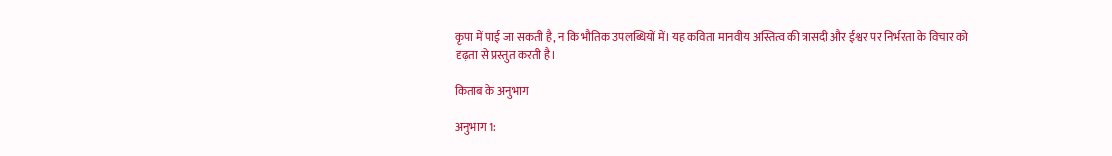कृपा में पाई जा सकती है, न कि भौतिक उपलब्धियों में। यह कविता मानवीय अस्तित्व की त्रासदी और ईश्वर पर निर्भरता के विचार को दृढ़ता से प्रस्तुत करती है।

किताब के अनुभाग

अनुभाग 1: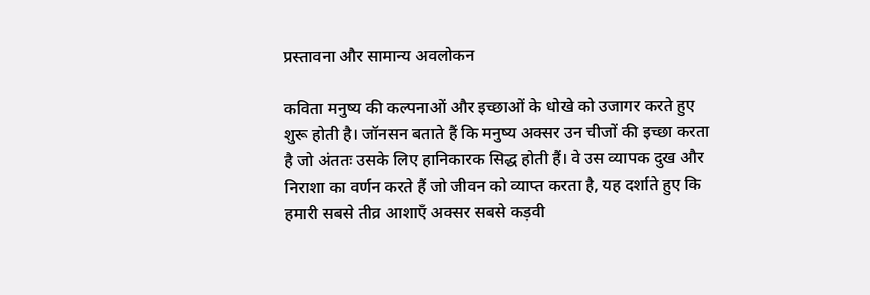प्रस्तावना और सामान्य अवलोकन

कविता मनुष्य की कल्पनाओं और इच्छाओं के धोखे को उजागर करते हुए शुरू होती है। जॉनसन बताते हैं कि मनुष्य अक्सर उन चीजों की इच्छा करता है जो अंततः उसके लिए हानिकारक सिद्ध होती हैं। वे उस व्यापक दुख और निराशा का वर्णन करते हैं जो जीवन को व्याप्त करता है, यह दर्शाते हुए कि हमारी सबसे तीव्र आशाएँ अक्सर सबसे कड़वी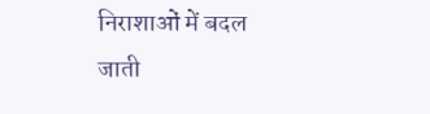निराशाओं में बदल जाती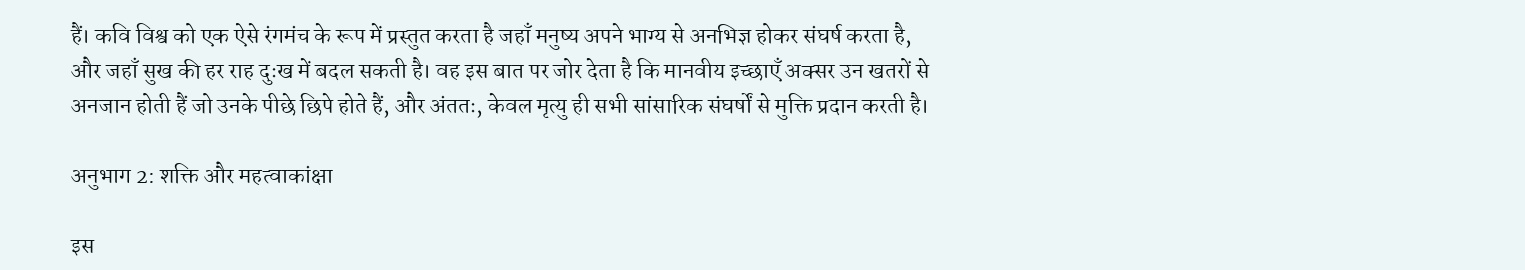हैं। कवि विश्व को एक ऐसे रंगमंच के रूप में प्रस्तुत करता है जहाँ मनुष्य अपने भाग्य से अनभिज्ञ होकर संघर्ष करता है, और जहाँ सुख की हर राह दुःख में बदल सकती है। वह इस बात पर जोर देता है कि मानवीय इच्छाएँ अक्सर उन खतरों से अनजान होती हैं जो उनके पीछे छिपे होते हैं, और अंततः, केवल मृत्यु ही सभी सांसारिक संघर्षों से मुक्ति प्रदान करती है।

अनुभाग 2: शक्ति और महत्वाकांक्षा

इस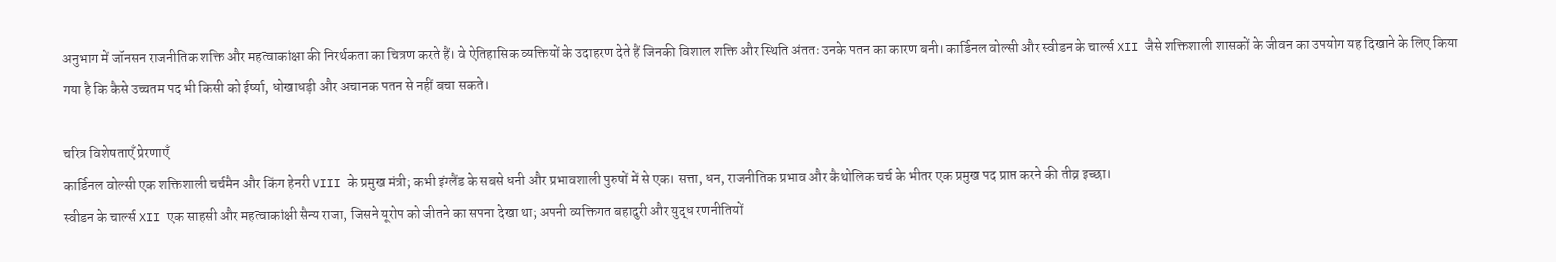अनुभाग में जॉनसन राजनीतिक शक्ति और महत्वाकांक्षा की निरर्थकता का चित्रण करते हैं। वे ऐतिहासिक व्यक्तियों के उदाहरण देते हैं जिनकी विशाल शक्ति और स्थिति अंततः उनके पतन का कारण बनी। कार्डिनल वोल्सी और स्वीडन के चार्ल्स XII जैसे शक्तिशाली शासकों के जीवन का उपयोग यह दिखाने के लिए किया गया है कि कैसे उच्चतम पद भी किसी को ईर्ष्या, धोखाधड़ी और अचानक पतन से नहीं बचा सकते।

चरित्र विशेषताएँ प्रेरणाएँ
कार्डिनल वोल्सी एक शक्तिशाली चर्चमैन और किंग हेनरी VIII के प्रमुख मंत्री; कभी इंग्लैंड के सबसे धनी और प्रभावशाली पुरुषों में से एक। सत्ता, धन, राजनीतिक प्रभाव और कैथोलिक चर्च के भीतर एक प्रमुख पद प्राप्त करने की तीव्र इच्छा।
स्वीडन के चार्ल्स XII एक साहसी और महत्वाकांक्षी सैन्य राजा, जिसने यूरोप को जीतने का सपना देखा था; अपनी व्यक्तिगत बहादुरी और युद्ध रणनीतियों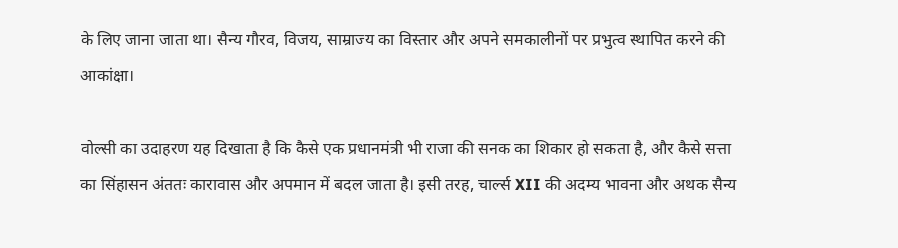के लिए जाना जाता था। सैन्य गौरव, विजय, साम्राज्य का विस्तार और अपने समकालीनों पर प्रभुत्व स्थापित करने की आकांक्षा।

वोल्सी का उदाहरण यह दिखाता है कि कैसे एक प्रधानमंत्री भी राजा की सनक का शिकार हो सकता है, और कैसे सत्ता का सिंहासन अंततः कारावास और अपमान में बदल जाता है। इसी तरह, चार्ल्स XII की अदम्य भावना और अथक सैन्य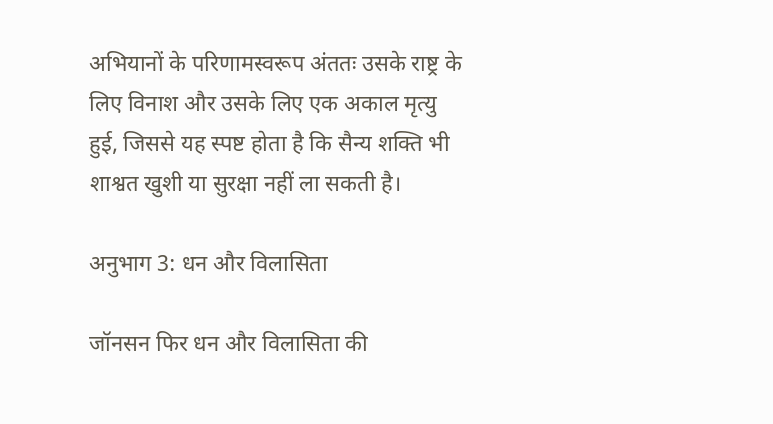अभियानों के परिणामस्वरूप अंततः उसके राष्ट्र के लिए विनाश और उसके लिए एक अकाल मृत्यु हुई, जिससे यह स्पष्ट होता है कि सैन्य शक्ति भी शाश्वत खुशी या सुरक्षा नहीं ला सकती है।

अनुभाग 3: धन और विलासिता

जॉनसन फिर धन और विलासिता की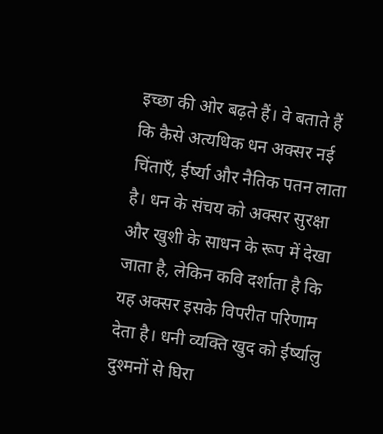इच्छा की ओर बढ़ते हैं। वे बताते हैं कि कैसे अत्यधिक धन अक्सर नई चिंताएँ, ईर्ष्या और नैतिक पतन लाता है। धन के संचय को अक्सर सुरक्षा और खुशी के साधन के रूप में देखा जाता है, लेकिन कवि दर्शाता है कि यह अक्सर इसके विपरीत परिणाम देता है। धनी व्यक्ति खुद को ईर्ष्यालु दुश्मनों से घिरा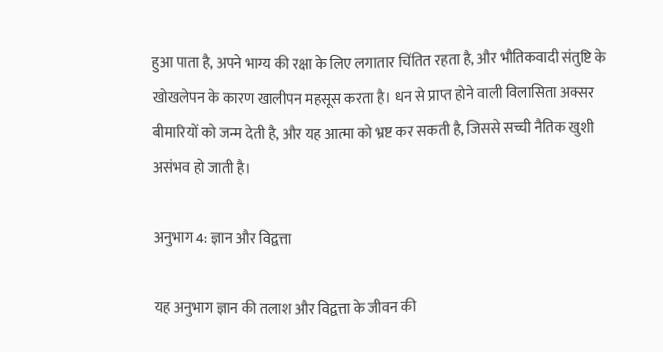हुआ पाता है, अपने भाग्य की रक्षा के लिए लगातार चिंतित रहता है, और भौतिकवादी संतुष्टि के खोखलेपन के कारण खालीपन महसूस करता है। धन से प्राप्त होने वाली विलासिता अक्सर बीमारियों को जन्म देती है, और यह आत्मा को भ्रष्ट कर सकती है, जिससे सच्ची नैतिक खुशी असंभव हो जाती है।

अनुभाग 4: ज्ञान और विद्वत्ता

यह अनुभाग ज्ञान की तलाश और विद्वत्ता के जीवन की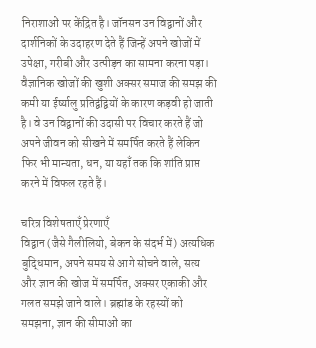निराशाओं पर केंद्रित है। जॉनसन उन विद्वानों और दार्शनिकों के उदाहरण देते हैं जिन्हें अपने खोजों में उपेक्षा, गरीबी और उत्पीड़न का सामना करना पड़ा। वैज्ञानिक खोजों की खुशी अक्सर समाज की समझ की कमी या ईर्ष्यालु प्रतिद्वंद्वियों के कारण कड़वी हो जाती है। वे उन विद्वानों की उदासी पर विचार करते हैं जो अपने जीवन को सीखने में समर्पित करते हैं लेकिन फिर भी मान्यता, धन, या यहाँ तक कि शांति प्राप्त करने में विफल रहते हैं।

चरित्र विशेषताएँ प्रेरणाएँ
विद्वान (जैसे गैलीलियो, बेकन के संदर्भ में) अत्यधिक बुद्धिमान, अपने समय से आगे सोचने वाले, सत्य और ज्ञान की खोज में समर्पित, अक्सर एकाकी और गलत समझे जाने वाले। ब्रह्मांड के रहस्यों को समझना, ज्ञान की सीमाओं का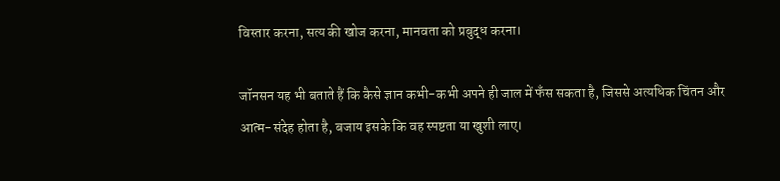विस्तार करना, सत्य की खोज करना, मानवता को प्रबुद्ध करना।

जॉनसन यह भी बताते हैं कि कैसे ज्ञान कभी-कभी अपने ही जाल में फँस सकता है, जिससे अत्यधिक चिंतन और आत्म-संदेह होता है, बजाय इसके कि वह स्पष्टता या खुशी लाए।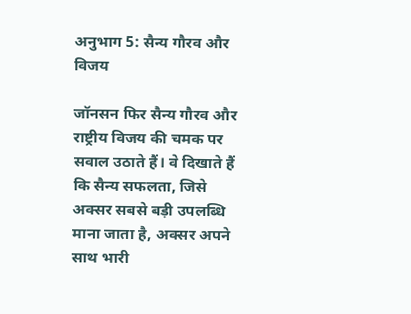अनुभाग 5: सैन्य गौरव और विजय

जॉनसन फिर सैन्य गौरव और राष्ट्रीय विजय की चमक पर सवाल उठाते हैं। वे दिखाते हैं कि सैन्य सफलता, जिसे अक्सर सबसे बड़ी उपलब्धि माना जाता है, अक्सर अपने साथ भारी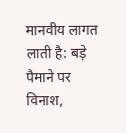मानवीय लागत लाती है: बड़े पैमाने पर विनाश,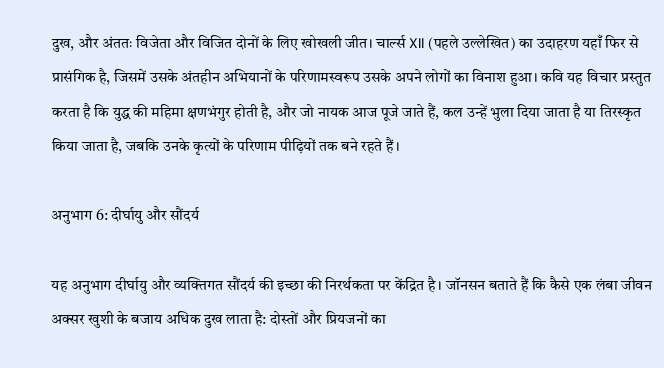दुख, और अंततः विजेता और विजित दोनों के लिए खोखली जीत। चार्ल्स XII (पहले उल्लेखित) का उदाहरण यहाँ फिर से प्रासंगिक है, जिसमें उसके अंतहीन अभियानों के परिणामस्वरूप उसके अपने लोगों का विनाश हुआ। कवि यह विचार प्रस्तुत करता है कि युद्ध की महिमा क्षणभंगुर होती है, और जो नायक आज पूजे जाते हैं, कल उन्हें भुला दिया जाता है या तिरस्कृत किया जाता है, जबकि उनके कृत्यों के परिणाम पीढ़ियों तक बने रहते हैं।

अनुभाग 6: दीर्घायु और सौंदर्य

यह अनुभाग दीर्घायु और व्यक्तिगत सौंदर्य की इच्छा की निरर्थकता पर केंद्रित है। जॉनसन बताते हैं कि कैसे एक लंबा जीवन अक्सर खुशी के बजाय अधिक दुख लाता है: दोस्तों और प्रियजनों का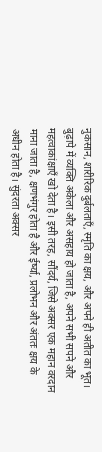नुकसान, शारीरिक दुर्बलताएँ, स्मृति का क्षय, और अपने ही अतीत का भूत। बुढ़ापे में व्यक्ति अकेला और असहाय हो जाता है, अपने सभी सपने और महत्वाकांक्षाएँ खो देता है। इसी तरह, सौंदर्य, जिसे अक्सर एक महान वरदान माना जाता है, क्षणभंगुर होता है और ईर्ष्या, प्रलोभन और अंततः क्षय के अधीन होता है। सुंदरता अक्सर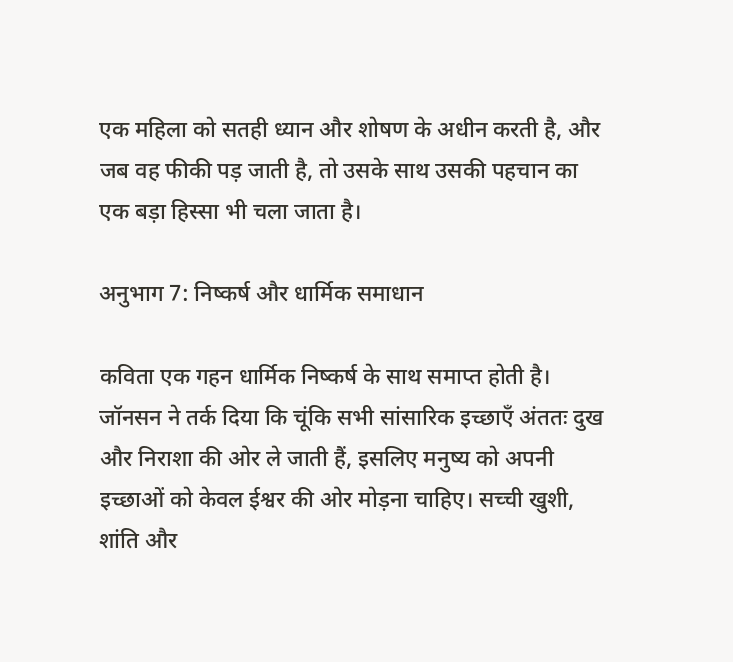एक महिला को सतही ध्यान और शोषण के अधीन करती है, और जब वह फीकी पड़ जाती है, तो उसके साथ उसकी पहचान का एक बड़ा हिस्सा भी चला जाता है।

अनुभाग 7: निष्कर्ष और धार्मिक समाधान

कविता एक गहन धार्मिक निष्कर्ष के साथ समाप्त होती है। जॉनसन ने तर्क दिया कि चूंकि सभी सांसारिक इच्छाएँ अंततः दुख और निराशा की ओर ले जाती हैं, इसलिए मनुष्य को अपनी इच्छाओं को केवल ईश्वर की ओर मोड़ना चाहिए। सच्ची खुशी, शांति और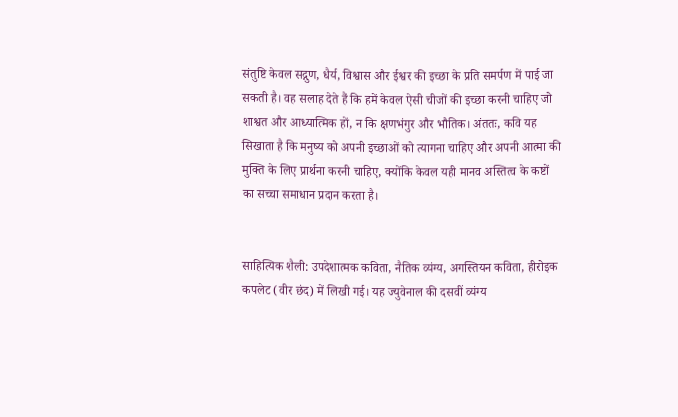संतुष्टि केवल सद्गुण, धैर्य, विश्वास और ईश्वर की इच्छा के प्रति समर्पण में पाई जा सकती है। वह सलाह देते हैं कि हमें केवल ऐसी चीजों की इच्छा करनी चाहिए जो शाश्वत और आध्यात्मिक हों, न कि क्षणभंगुर और भौतिक। अंततः, कवि यह सिखाता है कि मनुष्य को अपनी इच्छाओं को त्यागना चाहिए और अपनी आत्मा की मुक्ति के लिए प्रार्थना करनी चाहिए, क्योंकि केवल यही मानव अस्तित्व के कष्टों का सच्चा समाधान प्रदान करता है।


साहित्यिक शैली: उपदेशात्मक कविता, नैतिक व्यंग्य, अगस्तियन कविता, हीरोइक कपलेट (वीर छंद) में लिखी गई। यह ज्युवेनाल की दसवीं व्यंग्य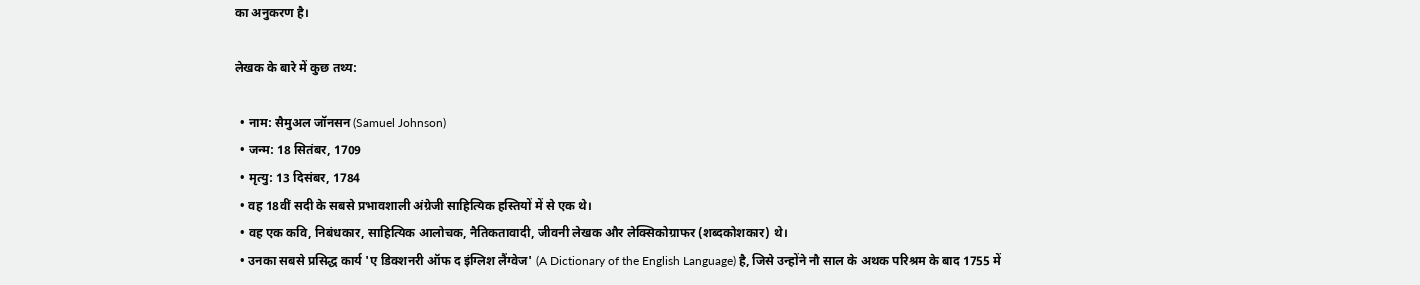का अनुकरण है।

लेखक के बारे में कुछ तथ्य:

  • नाम: सैमुअल जॉनसन (Samuel Johnson)
  • जन्म: 18 सितंबर, 1709
  • मृत्यु: 13 दिसंबर, 1784
  • वह 18वीं सदी के सबसे प्रभावशाली अंग्रेजी साहित्यिक हस्तियों में से एक थे।
  • वह एक कवि, निबंधकार, साहित्यिक आलोचक, नैतिकतावादी, जीवनी लेखक और लेक्सिकोग्राफर (शब्दकोशकार) थे।
  • उनका सबसे प्रसिद्ध कार्य 'ए डिक्शनरी ऑफ द इंग्लिश लैंग्वेज' (A Dictionary of the English Language) है, जिसे उन्होंने नौ साल के अथक परिश्रम के बाद 1755 में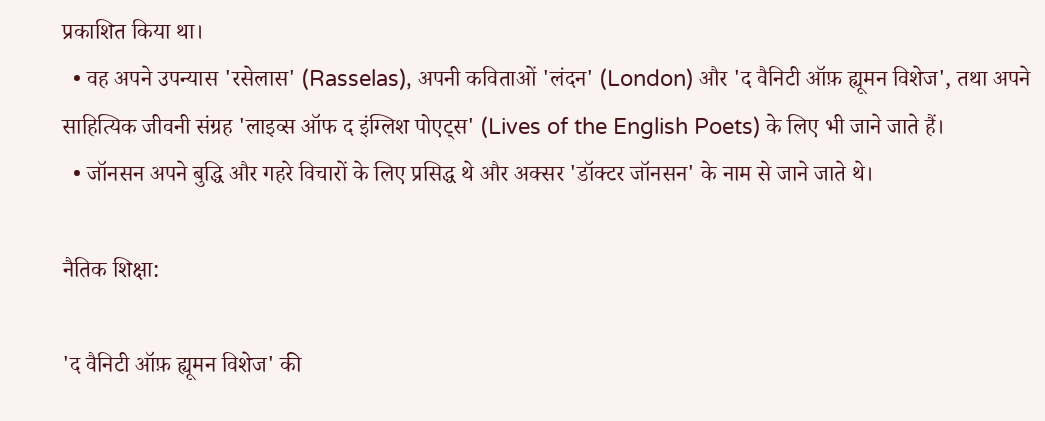प्रकाशित किया था।
  • वह अपने उपन्यास 'रसेलास' (Rasselas), अपनी कविताओं 'लंदन' (London) और 'द वैनिटी ऑफ़ ह्यूमन विशेज', तथा अपने साहित्यिक जीवनी संग्रह 'लाइव्स ऑफ द इंग्लिश पोएट्स' (Lives of the English Poets) के लिए भी जाने जाते हैं।
  • जॉनसन अपने बुद्धि और गहरे विचारों के लिए प्रसिद्ध थे और अक्सर 'डॉक्टर जॉनसन' के नाम से जाने जाते थे।

नैतिक शिक्षा:

'द वैनिटी ऑफ़ ह्यूमन विशेज' की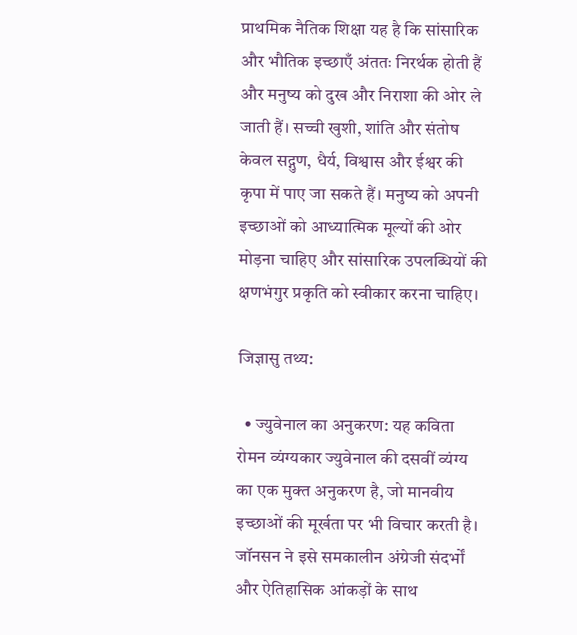प्राथमिक नैतिक शिक्षा यह है कि सांसारिक और भौतिक इच्छाएँ अंततः निरर्थक होती हैं और मनुष्य को दुख और निराशा की ओर ले जाती हैं। सच्ची खुशी, शांति और संतोष केवल सद्गुण, धैर्य, विश्वास और ईश्वर की कृपा में पाए जा सकते हैं। मनुष्य को अपनी इच्छाओं को आध्यात्मिक मूल्यों की ओर मोड़ना चाहिए और सांसारिक उपलब्धियों की क्षणभंगुर प्रकृति को स्वीकार करना चाहिए।

जिज्ञासु तथ्य:

  • ज्युवेनाल का अनुकरण: यह कविता रोमन व्यंग्यकार ज्युवेनाल की दसवीं व्यंग्य का एक मुक्त अनुकरण है, जो मानवीय इच्छाओं की मूर्खता पर भी विचार करती है। जॉनसन ने इसे समकालीन अंग्रेजी संदर्भों और ऐतिहासिक आंकड़ों के साथ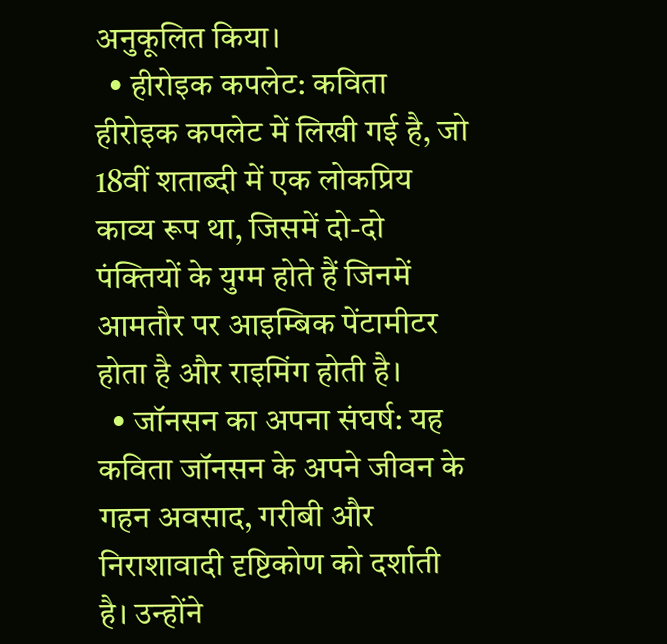अनुकूलित किया।
  • हीरोइक कपलेट: कविता हीरोइक कपलेट में लिखी गई है, जो 18वीं शताब्दी में एक लोकप्रिय काव्य रूप था, जिसमें दो-दो पंक्तियों के युग्म होते हैं जिनमें आमतौर पर आइम्बिक पेंटामीटर होता है और राइमिंग होती है।
  • जॉनसन का अपना संघर्ष: यह कविता जॉनसन के अपने जीवन के गहन अवसाद, गरीबी और निराशावादी दृष्टिकोण को दर्शाती है। उन्होंने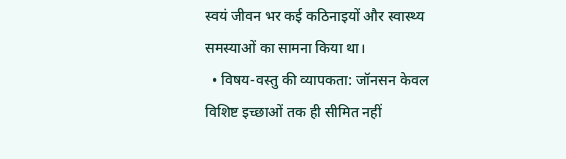स्वयं जीवन भर कई कठिनाइयों और स्वास्थ्य समस्याओं का सामना किया था।
  • विषय-वस्तु की व्यापकता: जॉनसन केवल विशिष्ट इच्छाओं तक ही सीमित नहीं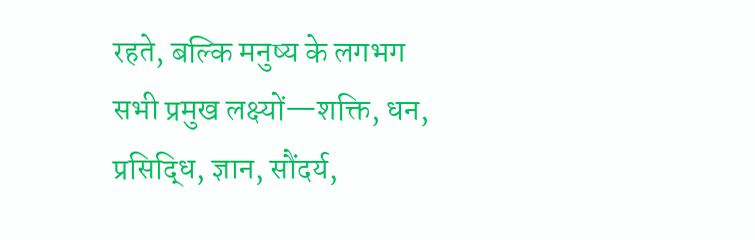रहते, बल्कि मनुष्य के लगभग सभी प्रमुख लक्ष्यों—शक्ति, धन, प्रसिद्धि, ज्ञान, सौंदर्य,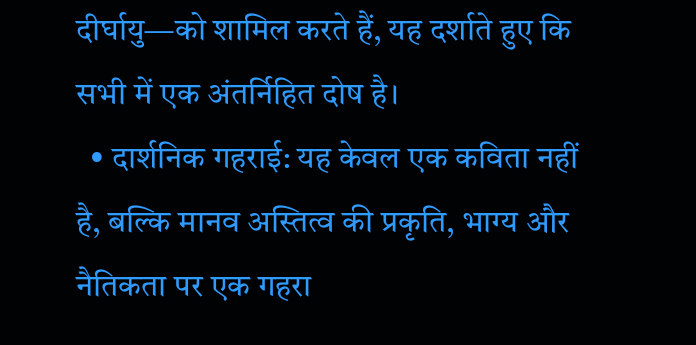दीर्घायु—को शामिल करते हैं, यह दर्शाते हुए कि सभी में एक अंतर्निहित दोष है।
  • दार्शनिक गहराई: यह केवल एक कविता नहीं है, बल्कि मानव अस्तित्व की प्रकृति, भाग्य और नैतिकता पर एक गहरा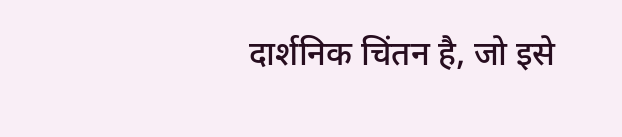दार्शनिक चिंतन है, जो इसे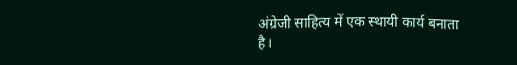अंग्रेजी साहित्य में एक स्थायी कार्य बनाता है।